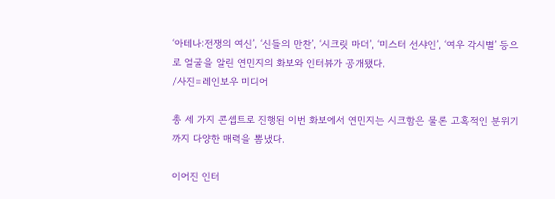‘아테나:전쟁의 여신’, ‘신들의 만찬’, ‘시크릿 마더’, ‘미스터 선샤인’, ‘여우 각시별’ 등으로 얼굴을 알린 연민지의 화보와 인터뷰가 공개됐다.
/사진=레인보우 미디어

총 세 가지 콘셉트로 진행된 이번 화보에서 연민지는 시크함은 물론 고혹적인 분위기까지 다양한 매력을 뽐냈다.

이어진 인터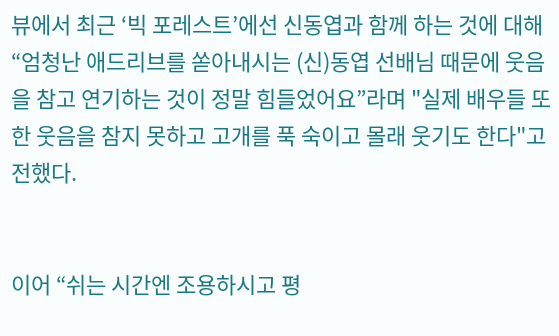뷰에서 최근 ‘빅 포레스트’에선 신동엽과 함께 하는 것에 대해 “엄청난 애드리브를 쏟아내시는 (신)동엽 선배님 때문에 웃음을 참고 연기하는 것이 정말 힘들었어요”라며 "실제 배우들 또한 웃음을 참지 못하고 고개를 푹 숙이고 몰래 웃기도 한다"고 전했다.


이어 “쉬는 시간엔 조용하시고 평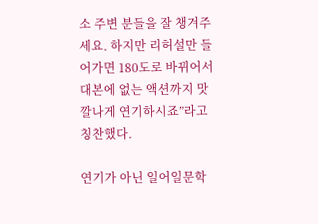소 주변 분들을 잘 챙겨주세요. 하지만 리허설만 들어가면 180도로 바뀌어서 대본에 없는 액션까지 맛깔나게 연기하시죠”라고 칭찬했다.

연기가 아닌 일어일문학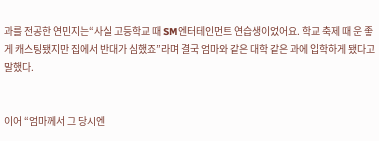과를 전공한 연민지는“사실 고등학교 때 SM엔터테인먼트 연습생이었어요. 학교 축제 때 운 좋게 캐스팅됐지만 집에서 반대가 심했죠”라며 결국 엄마와 같은 대학 같은 과에 입학하게 됐다고 말했다.


이어 “엄마께서 그 당시엔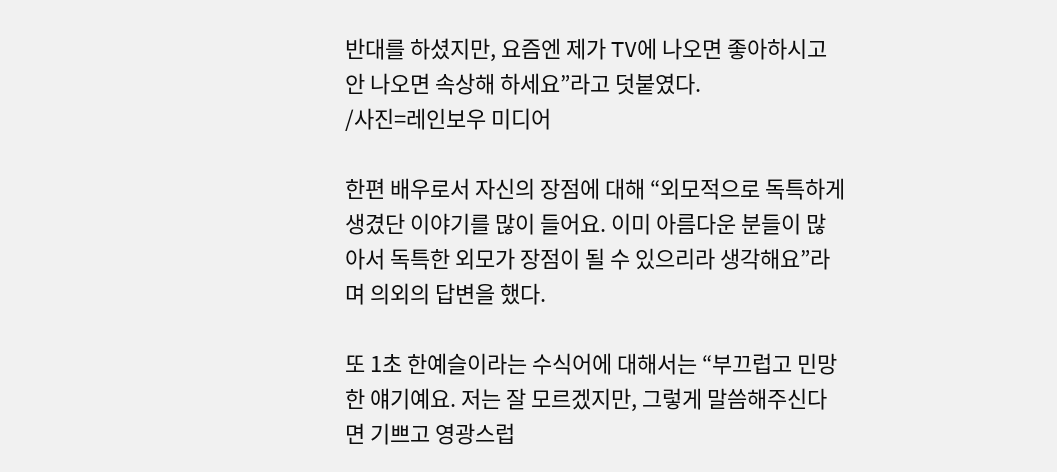반대를 하셨지만, 요즘엔 제가 TV에 나오면 좋아하시고 안 나오면 속상해 하세요”라고 덧붙였다.
/사진=레인보우 미디어

한편 배우로서 자신의 장점에 대해 “외모적으로 독특하게 생겼단 이야기를 많이 들어요. 이미 아름다운 분들이 많아서 독특한 외모가 장점이 될 수 있으리라 생각해요”라며 의외의 답변을 했다.

또 1초 한예슬이라는 수식어에 대해서는 “부끄럽고 민망한 얘기예요. 저는 잘 모르겠지만, 그렇게 말씀해주신다면 기쁘고 영광스럽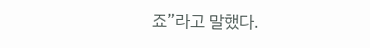죠”라고 말했다.